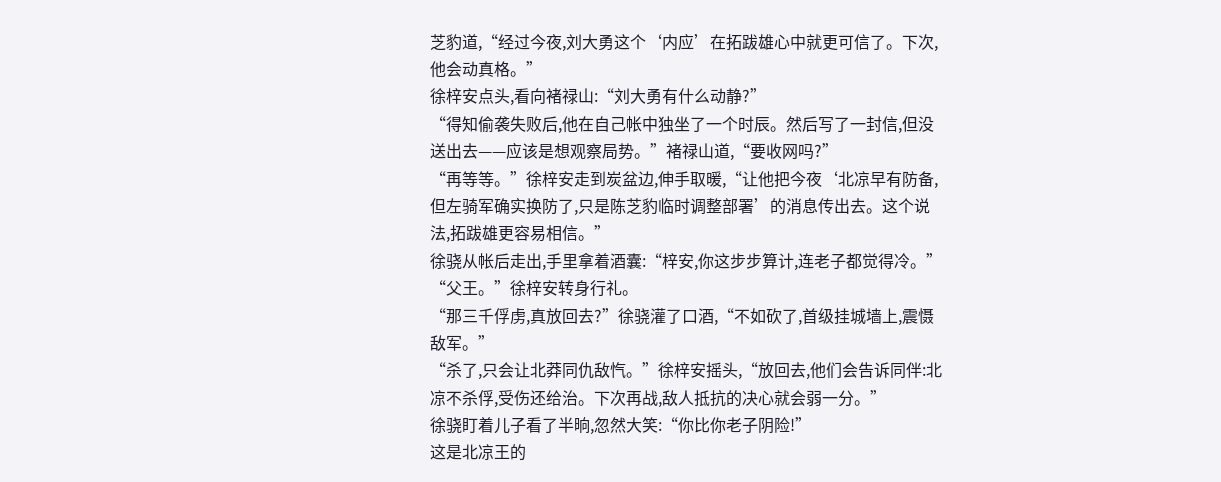芝豹道,“经过今夜,刘大勇这个‘内应’在拓跋雄心中就更可信了。下次,他会动真格。”
徐梓安点头,看向褚禄山:“刘大勇有什么动静?”
“得知偷袭失败后,他在自己帐中独坐了一个时辰。然后写了一封信,但没送出去——应该是想观察局势。”褚禄山道,“要收网吗?”
“再等等。”徐梓安走到炭盆边,伸手取暖,“让他把今夜‘北凉早有防备,但左骑军确实换防了,只是陈芝豹临时调整部署’的消息传出去。这个说法,拓跋雄更容易相信。”
徐骁从帐后走出,手里拿着酒囊:“梓安,你这步步算计,连老子都觉得冷。”
“父王。”徐梓安转身行礼。
“那三千俘虏,真放回去?”徐骁灌了口酒,“不如砍了,首级挂城墙上,震慑敌军。”
“杀了,只会让北莽同仇敌忾。”徐梓安摇头,“放回去,他们会告诉同伴:北凉不杀俘,受伤还给治。下次再战,敌人抵抗的决心就会弱一分。”
徐骁盯着儿子看了半晌,忽然大笑:“你比你老子阴险!”
这是北凉王的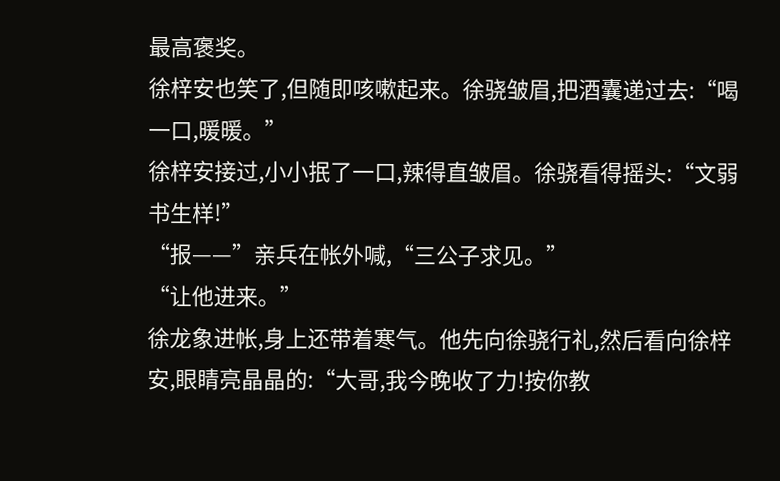最高褒奖。
徐梓安也笑了,但随即咳嗽起来。徐骁皱眉,把酒囊递过去:“喝一口,暖暖。”
徐梓安接过,小小抿了一口,辣得直皱眉。徐骁看得摇头:“文弱书生样!”
“报——”亲兵在帐外喊,“三公子求见。”
“让他进来。”
徐龙象进帐,身上还带着寒气。他先向徐骁行礼,然后看向徐梓安,眼睛亮晶晶的:“大哥,我今晚收了力!按你教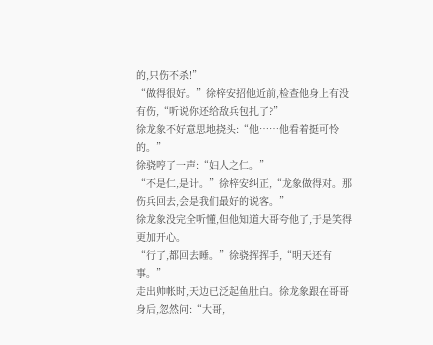的,只伤不杀!”
“做得很好。”徐梓安招他近前,检查他身上有没有伤,“听说你还给敌兵包扎了?”
徐龙象不好意思地挠头:“他……他看着挺可怜的。”
徐骁哼了一声:“妇人之仁。”
“不是仁,是计。”徐梓安纠正,“龙象做得对。那伤兵回去,会是我们最好的说客。”
徐龙象没完全听懂,但他知道大哥夸他了,于是笑得更加开心。
“行了,都回去睡。”徐骁挥挥手,“明天还有事。”
走出帅帐时,天边已泛起鱼肚白。徐龙象跟在哥哥身后,忽然问:“大哥,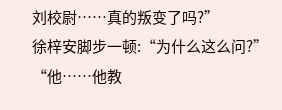刘校尉……真的叛变了吗?”
徐梓安脚步一顿:“为什么这么问?”
“他……他教